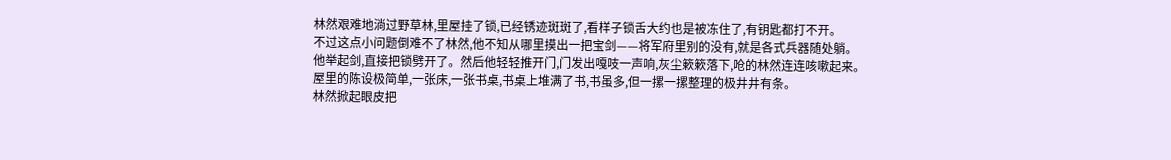林然艰难地淌过野草林,里屋挂了锁,已经锈迹斑斑了,看样子锁舌大约也是被冻住了,有钥匙都打不开。
不过这点小问题倒难不了林然,他不知从哪里摸出一把宝剑——将军府里别的没有,就是各式兵器随处躺。
他举起剑,直接把锁劈开了。然后他轻轻推开门,门发出嘎吱一声响,灰尘簌簌落下,呛的林然连连咳嗽起来。
屋里的陈设极简单,一张床,一张书桌,书桌上堆满了书,书虽多,但一摞一摞整理的极井井有条。
林然掀起眼皮把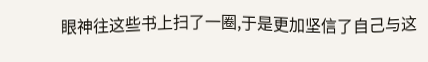眼神往这些书上扫了一圈,于是更加坚信了自己与这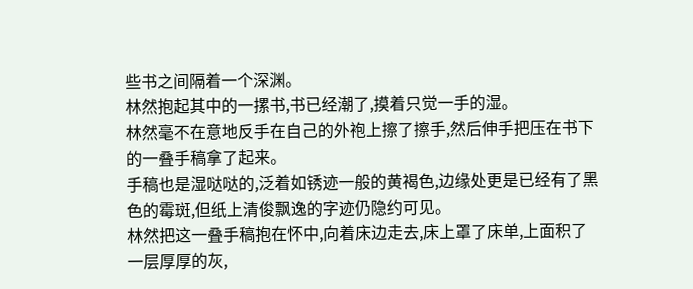些书之间隔着一个深渊。
林然抱起其中的一摞书,书已经潮了,摸着只觉一手的湿。
林然毫不在意地反手在自己的外袍上擦了擦手,然后伸手把压在书下的一叠手稿拿了起来。
手稿也是湿哒哒的,泛着如锈迹一般的黄褐色,边缘处更是已经有了黑色的霉斑,但纸上清俊飘逸的字迹仍隐约可见。
林然把这一叠手稿抱在怀中,向着床边走去,床上罩了床单,上面积了一层厚厚的灰,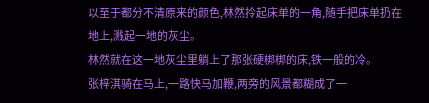以至于都分不清原来的颜色,林然拎起床单的一角,随手把床单扔在地上,溅起一地的灰尘。
林然就在这一地灰尘里躺上了那张硬梆梆的床,铁一般的冷。
张梓淇骑在马上,一路快马加鞭,两旁的风景都糊成了一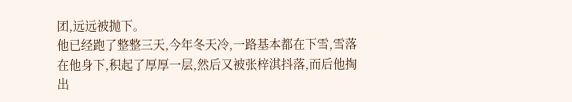团,远远被抛下。
他已经跑了整整三天,今年冬天冷,一路基本都在下雪,雪落在他身下,积起了厚厚一层,然后又被张梓淇抖落,而后他掏出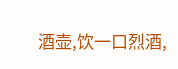酒壶,饮一口烈酒,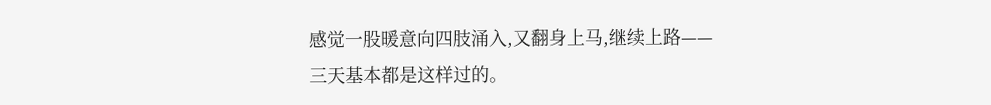感觉一股暖意向四肢涌入,又翻身上马,继续上路——三天基本都是这样过的。